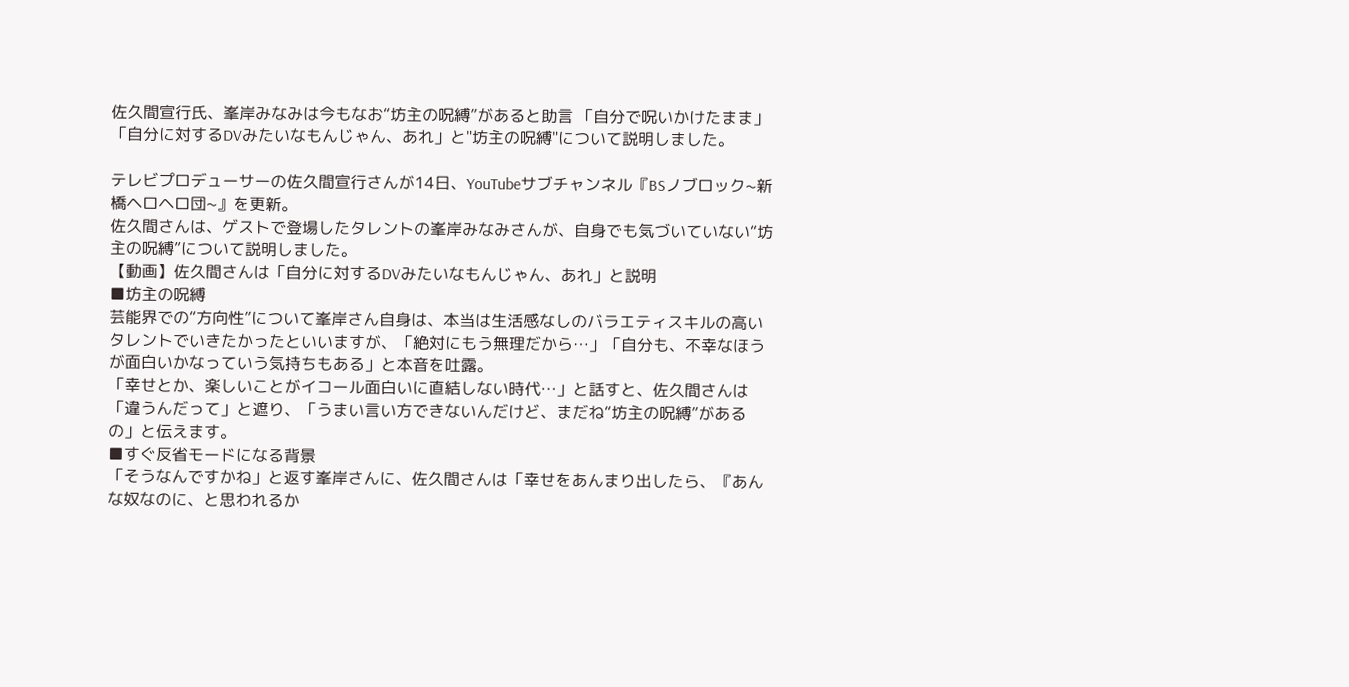佐久間宣行氏、峯岸みなみは今もなお“坊主の呪縛”があると助言 「自分で呪いかけたまま」
「自分に対するDVみたいなもんじゃん、あれ」と"坊主の呪縛"について説明しました。

テレビプロデューサーの佐久間宣行さんが14日、YouTubeサブチャンネル『BSノブロック~新橋ヘロヘロ団~』を更新。
佐久間さんは、ゲストで登場したタレントの峯岸みなみさんが、自身でも気づいていない“坊主の呪縛”について説明しました。
【動画】佐久間さんは「自分に対するDVみたいなもんじゃん、あれ」と説明
■坊主の呪縛
芸能界での“方向性”について峯岸さん自身は、本当は生活感なしのバラエティスキルの高いタレントでいきたかったといいますが、「絶対にもう無理だから…」「自分も、不幸なほうが面白いかなっていう気持ちもある」と本音を吐露。
「幸せとか、楽しいことがイコール面白いに直結しない時代…」と話すと、佐久間さんは「違うんだって」と遮り、「うまい言い方できないんだけど、まだね“坊主の呪縛”があるの」と伝えます。
■すぐ反省モードになる背景
「そうなんですかね」と返す峯岸さんに、佐久間さんは「幸せをあんまり出したら、『あんな奴なのに、と思われるか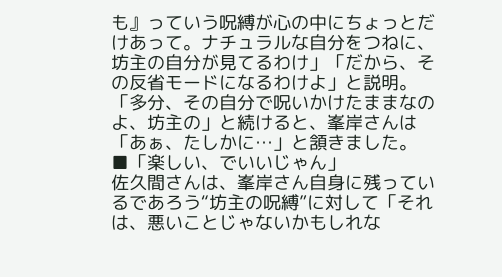も』っていう呪縛が心の中にちょっとだけあって。ナチュラルな自分をつねに、坊主の自分が見てるわけ」「だから、その反省モードになるわけよ」と説明。
「多分、その自分で呪いかけたままなのよ、坊主の」と続けると、峯岸さんは「あぁ、たしかに…」と頷きました。
■「楽しい、でいいじゃん」
佐久間さんは、峯岸さん自身に残っているであろう“坊主の呪縛”に対して「それは、悪いことじゃないかもしれな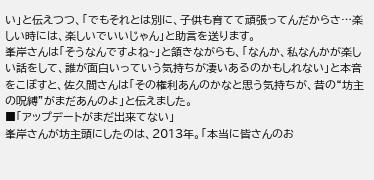い」と伝えつつ、「でもそれとは別に、子供も育てて頑張ってんだからさ…楽しい時には、楽しいでいいじゃん」と助言を送ります。
峯岸さんは「そうなんですよね~」と頷きながらも、「なんか、私なんかが楽しい話をして、誰が面白いっていう気持ちが凄いあるのかもしれない」と本音をこぼすと、佐久間さんは「その権利あんのかなと思う気持ちが、昔の“坊主の呪縛”がまだあんのよ」と伝えました。
■「アップデートがまだ出来てない」
峯岸さんが坊主頭にしたのは、2013年。「本当に皆さんのお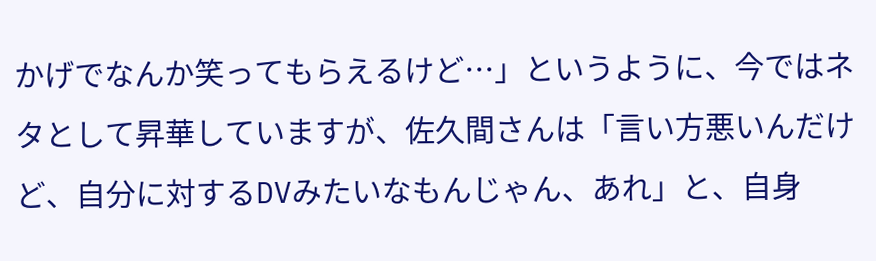かげでなんか笑ってもらえるけど…」というように、今ではネタとして昇華していますが、佐久間さんは「言い方悪いんだけど、自分に対するDVみたいなもんじゃん、あれ」と、自身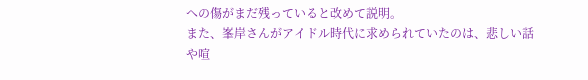への傷がまだ残っていると改めて説明。
また、峯岸さんがアイドル時代に求められていたのは、悲しい話や喧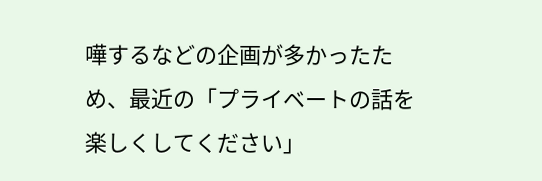嘩するなどの企画が多かったため、最近の「プライベートの話を楽しくしてください」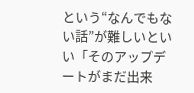という“なんでもない話”が難しいといい「そのアップデートがまだ出来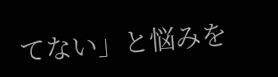てない」と悩みを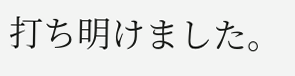打ち明けました。